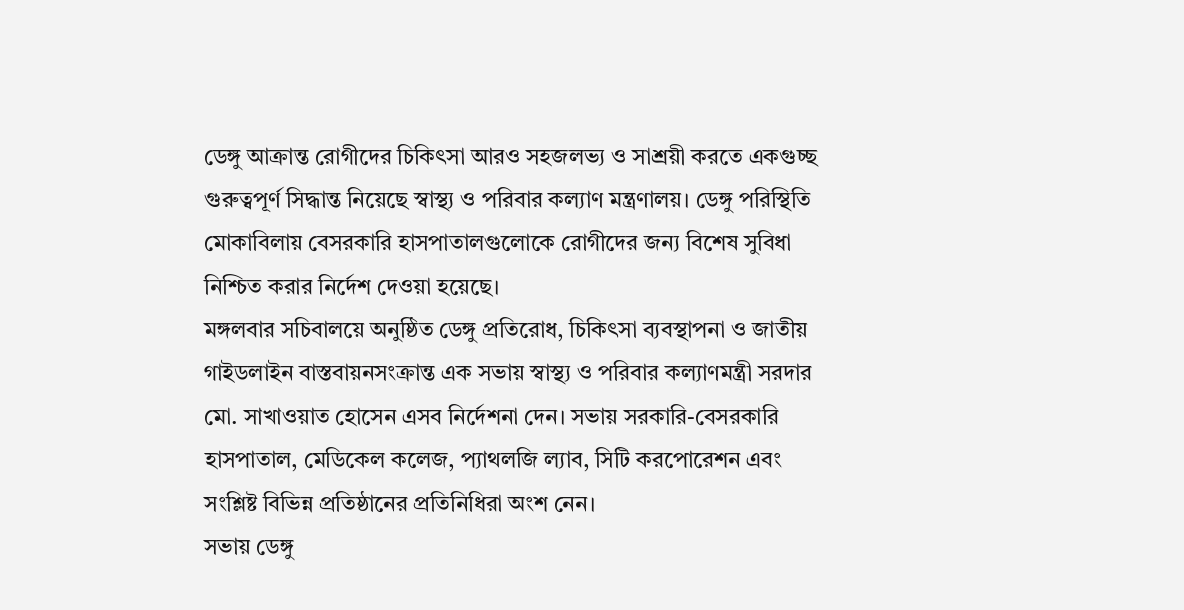ডেঙ্গু আক্রান্ত রোগীদের চিকিৎসা আরও সহজলভ্য ও সাশ্রয়ী করতে একগুচ্ছ গুরুত্বপূর্ণ সিদ্ধান্ত নিয়েছে স্বাস্থ্য ও পরিবার কল্যাণ মন্ত্রণালয়। ডেঙ্গু পরিস্থিতি মোকাবিলায় বেসরকারি হাসপাতালগুলোকে রোগীদের জন্য বিশেষ সুবিধা নিশ্চিত করার নির্দেশ দেওয়া হয়েছে।
মঙ্গলবার সচিবালয়ে অনুষ্ঠিত ডেঙ্গু প্রতিরোধ, চিকিৎসা ব্যবস্থাপনা ও জাতীয় গাইডলাইন বাস্তবায়নসংক্রান্ত এক সভায় স্বাস্থ্য ও পরিবার কল্যাণমন্ত্রী সরদার মো. সাখাওয়াত হোসেন এসব নির্দেশনা দেন। সভায় সরকারি-বেসরকারি হাসপাতাল, মেডিকেল কলেজ, প্যাথলজি ল্যাব, সিটি করপোরেশন এবং সংশ্লিষ্ট বিভিন্ন প্রতিষ্ঠানের প্রতিনিধিরা অংশ নেন।
সভায় ডেঙ্গু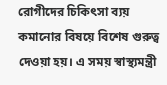রোগীদের চিকিৎসা ব্যয় কমানোর বিষয়ে বিশেষ গুরুত্ব দেওয়া হয়। এ সময় স্বাস্থ্যমন্ত্রী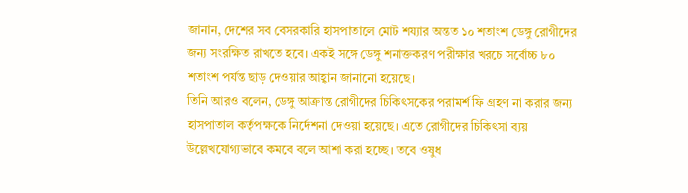জানান, দেশের সব বেসরকারি হাসপাতালে মোট শয্যার অন্তত ১০ শতাংশ ডেঙ্গু রোগীদের জন্য সংরক্ষিত রাখতে হবে। একই সঙ্গে ডেঙ্গু শনাক্তকরণ পরীক্ষার খরচে সর্বোচ্চ ৮০ শতাংশ পর্যন্ত ছাড় দেওয়ার আহ্বান জানানো হয়েছে।
তিনি আরও বলেন, ডেঙ্গু আক্রান্ত রোগীদের চিকিৎসকের পরামর্শ ফি গ্রহণ না করার জন্য হাসপাতাল কর্তৃপক্ষকে নির্দেশনা দেওয়া হয়েছে। এতে রোগীদের চিকিৎসা ব্যয় উল্লেখযোগ্যভাবে কমবে বলে আশা করা হচ্ছে। তবে ওষুধ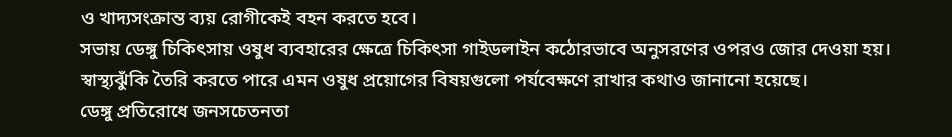ও খাদ্যসংক্রান্ত ব্যয় রোগীকেই বহন করতে হবে।
সভায় ডেঙ্গু চিকিৎসায় ওষুধ ব্যবহারের ক্ষেত্রে চিকিৎসা গাইডলাইন কঠোরভাবে অনুসরণের ওপরও জোর দেওয়া হয়। স্বাস্থ্যঝুঁকি তৈরি করতে পারে এমন ওষুধ প্রয়োগের বিষয়গুলো পর্যবেক্ষণে রাখার কথাও জানানো হয়েছে।
ডেঙ্গু প্রতিরোধে জনসচেতনতা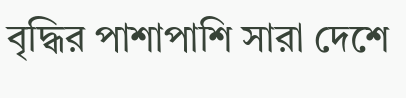বৃদ্ধির পাশাপাশি সারা দেশে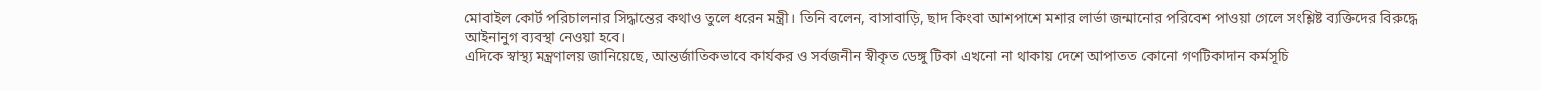মোবাইল কোর্ট পরিচালনার সিদ্ধান্তের কথাও তুলে ধরেন মন্ত্রী। তিনি বলেন, বাসাবাড়ি, ছাদ কিংবা আশপাশে মশার লার্ভা জন্মানোর পরিবেশ পাওয়া গেলে সংশ্লিষ্ট ব্যক্তিদের বিরুদ্ধে আইনানুগ ব্যবস্থা নেওয়া হবে।
এদিকে স্বাস্থ্য মন্ত্রণালয় জানিয়েছে, আন্তর্জাতিকভাবে কার্যকর ও সর্বজনীন স্বীকৃত ডেঙ্গু টিকা এখনো না থাকায় দেশে আপাতত কোনো গণটিকাদান কর্মসূচি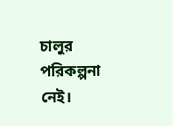চালুর পরিকল্পনা নেই।